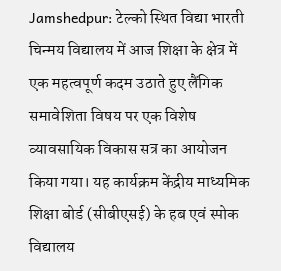Jamshedpur: टेल्को स्थित विद्या भारती चिन्मय विद्यालय में आज शिक्षा के क्षेत्र में एक महत्वपूर्ण कदम उठाते हुए लैंगिक समावेशिता विषय पर एक विशेष व्यावसायिक विकास सत्र का आयोजन किया गया। यह कार्यक्रम केंद्रीय माध्यमिक शिक्षा बोर्ड (सीबीएसई) के हब एवं स्पोक विद्यालय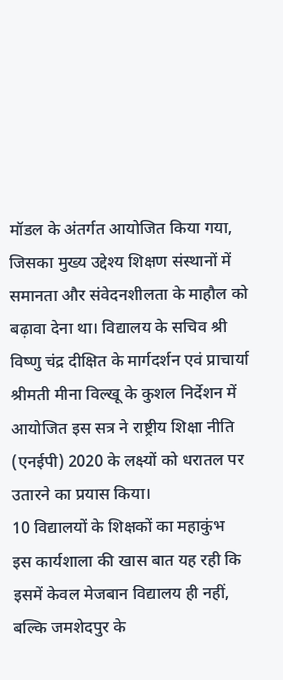मॉडल के अंतर्गत आयोजित किया गया, जिसका मुख्य उद्देश्य शिक्षण संस्थानों में समानता और संवेदनशीलता के माहौल को बढ़ावा देना था। विद्यालय के सचिव श्री विष्णु चंद्र दीक्षित के मार्गदर्शन एवं प्राचार्या श्रीमती मीना विल्खू के कुशल निर्देशन में आयोजित इस सत्र ने राष्ट्रीय शिक्षा नीति (एनईपी) 2020 के लक्ष्यों को धरातल पर उतारने का प्रयास किया।
10 विद्यालयों के शिक्षकों का महाकुंभ
इस कार्यशाला की खास बात यह रही कि इसमें केवल मेजबान विद्यालय ही नहीं, बल्कि जमशेदपुर के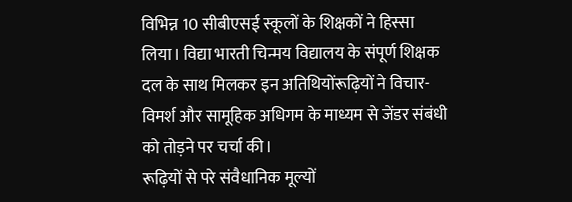विभिन्न 10 सीबीएसई स्कूलों के शिक्षकों ने हिस्सा लिया। विद्या भारती चिन्मय विद्यालय के संपूर्ण शिक्षक दल के साथ मिलकर इन अतिथियोंरूढ़ियों ने विचार-विमर्श और सामूहिक अधिगम के माध्यम से जेंडर संबंधी को तोड़ने पर चर्चा की।
रूढ़ियों से परे संवैधानिक मूल्यों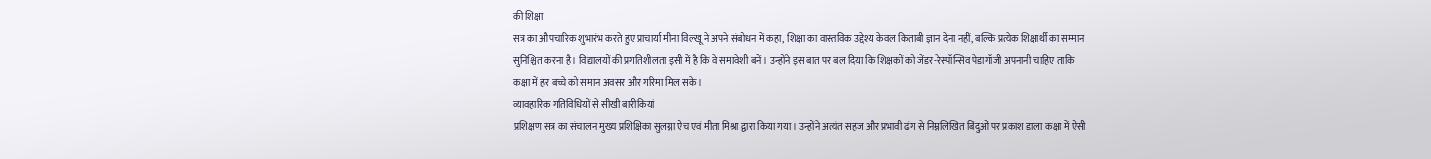की शिक्षा
सत्र का औपचारिक शुभारंभ करते हुए प्राचार्या मीना विल्खू ने अपने संबोधन में कहा, शिक्षा का वास्तविक उद्देश्य केवल किताबी ज्ञान देना नहीं, बल्कि प्रत्येक शिक्षार्थी का सम्मान सुनिश्चित करना है। विद्यालयों की प्रगतिशीलता इसी में है कि वे समावेशी बनें। उन्होंने इस बात पर बल दिया कि शिक्षकों को जेंडर-रेस्पॉन्सिव पेडागॉजी अपनानी चाहिए ताकि कक्षा में हर बच्चे को समान अवसर और गरिमा मिल सके।
व्यावहारिक गतिविधियों से सीखी बारीकियां
प्रशिक्षण सत्र का संचालन मुख्य प्रशिक्षिका सुलग्ना ऐच एवं मीता मिश्रा द्वारा किया गया। उन्होंने अत्यंत सहज और प्रभावी ढंग से निम्नलिखित बिंदुओं पर प्रकाश डाला कक्षा में ऐसी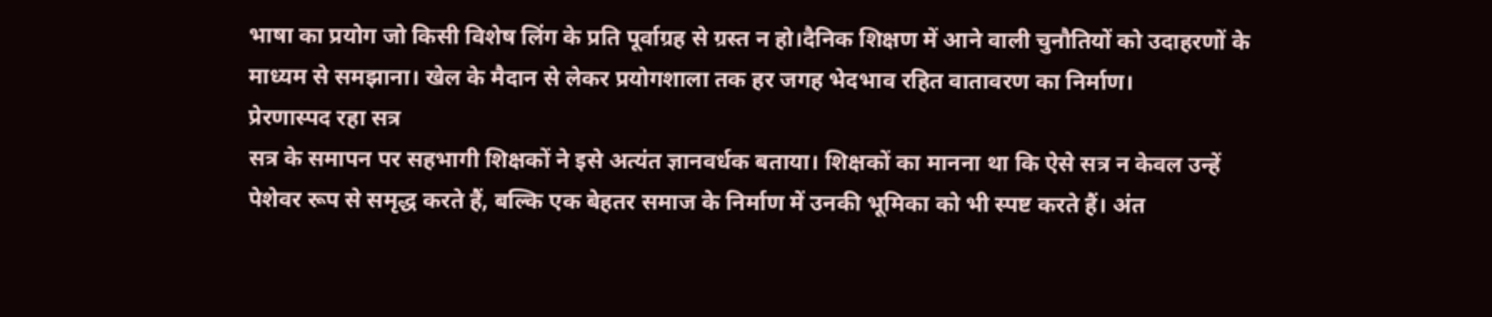भाषा का प्रयोग जो किसी विशेष लिंग के प्रति पूर्वाग्रह से ग्रस्त न हो।दैनिक शिक्षण में आने वाली चुनौतियों को उदाहरणों के माध्यम से समझाना। खेल के मैदान से लेकर प्रयोगशाला तक हर जगह भेदभाव रहित वातावरण का निर्माण।
प्रेरणास्पद रहा सत्र
सत्र के समापन पर सहभागी शिक्षकों ने इसे अत्यंत ज्ञानवर्धक बताया। शिक्षकों का मानना था कि ऐसे सत्र न केवल उन्हें पेशेवर रूप से समृद्ध करते हैं, बल्कि एक बेहतर समाज के निर्माण में उनकी भूमिका को भी स्पष्ट करते हैं। अंत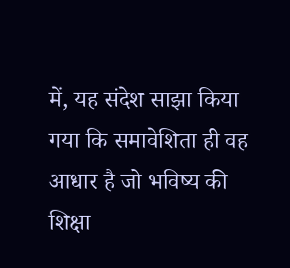में, यह संदेश साझा किया गया कि समावेशिता ही वह आधार है जो भविष्य की शिक्षा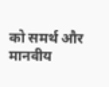को समर्थ और मानवीय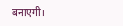बनाएगी।